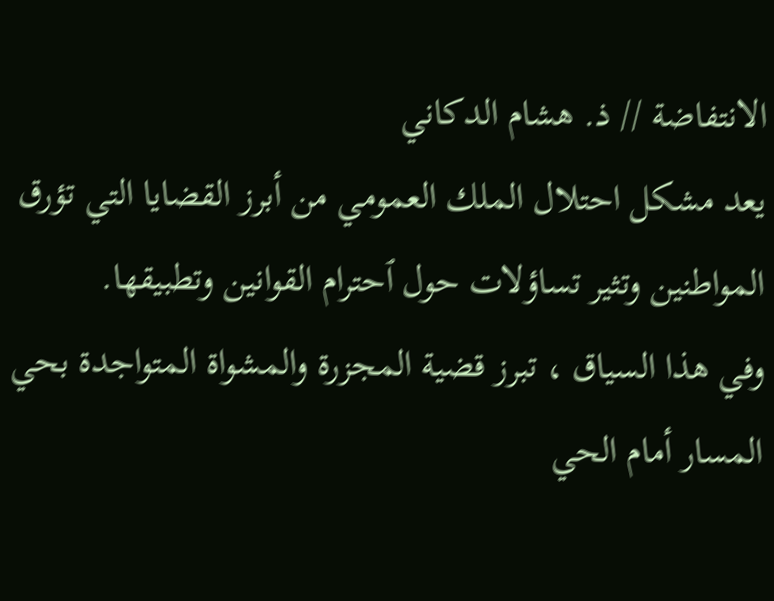الانتفاضة // ذ. هشام الدكاني
يعد مشكل احتلال الملك العمومي من أبرز القضايا التي تؤرق المواطنين وتثير تساؤلات حول ٱحترام القوانين وتطبيقها.
وفي هذا السياق ، تبرز قضية المجزرة والمشواة المتواجدة بحي المسار أمام الحي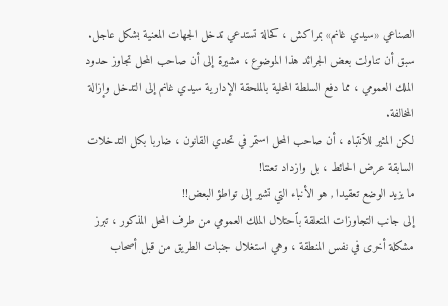الصناعي «سيدي غانم» بمراكش ، كحالة تستدعي تدخل الجهات المعنية بشكل عاجل.
سبق أن تناولت بعض الجرائد هذا الموضوع ، مشيرة إلى أن صاحب المحل تجاوز حدود الملك العمومي ، مما دفع السلطة المحلية بالملحقة الإدارية سيدي غانم إلى التدخل وإزالة المخالفة.
لكن المثير للٱنتباه ، أن صاحب المحل استمر في تحدي القانون ، ضاربا بكل التدخلات السابقة عرض الحائط ، بل وازداد تعنتا!
ما يزيد الوضع تعقيدا , هو الأنباء التي تشير إلى تواطؤ البعض!!
إلى جانب التجاوزات المتعلقة بٱحتلال الملك العمومي من طرف المحل المذكور ، تبرز مشكلة أخرى في نفس المنطقة ، وهي استغلال جنبات الطريق من قبل أصحاب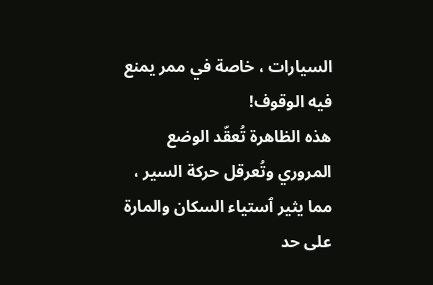السيارات ، خاصة في ممر يمنع فيه الوقوف!
هذه الظاهرة تُعقّد الوضع المروري وتُعرقل حركة السير ، مما يثير ٱستياء السكان والمارة على حد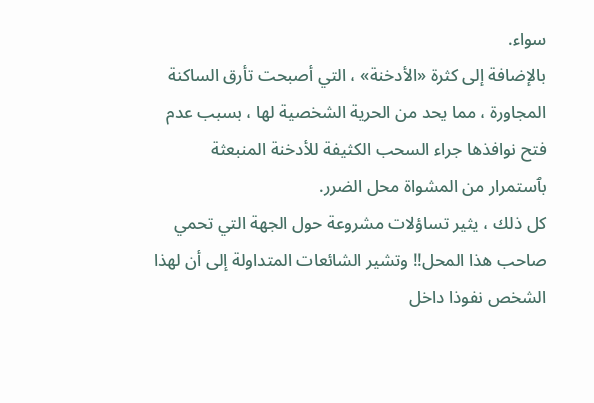سواء.
بالإضافة إلى كثرة «الأدخنة» ، التي أصبحت تأرق الساكنة المجاورة ، مما يحد من الحرية الشخصية لها ، بسبب عدم فتح نوافذها جراء السحب الكثيفة للأدخنة المنبعثة بٱستمرار من المشواة محل الضرر.
كل ذلك ، يثير تساؤلات مشروعة حول الجهة التي تحمي صاحب هذا المحل!! وتشير الشائعات المتداولة إلى أن لهذا الشخص نفوذا داخل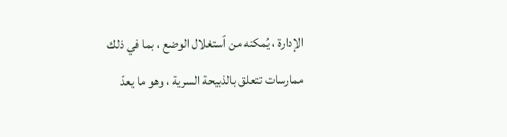الإدارة ، يُمكنه من ٱستغلال الوضع ، بما في ذلك ممارسات تتعلق بالذبيحة السرية ، وهو ما يعدّ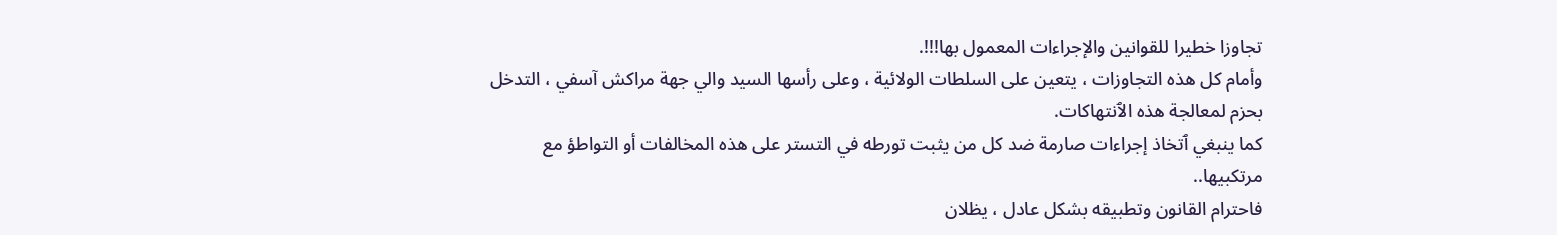تجاوزا خطيرا للقوانين والإجراءات المعمول بها!!!.
وأمام كل هذه التجاوزات ، يتعين على السلطات الولائية ، وعلى رأسها السيد والي جهة مراكش آسفي ، التدخل بحزم لمعالجة هذه الٱنتهاكات.
كما ينبغي ٱتخاذ إجراءات صارمة ضد كل من يثبت تورطه في التستر على هذه المخالفات أو التواطؤ مع مرتكبيها..
فاحترام القانون وتطبيقه بشكل عادل ، يظلان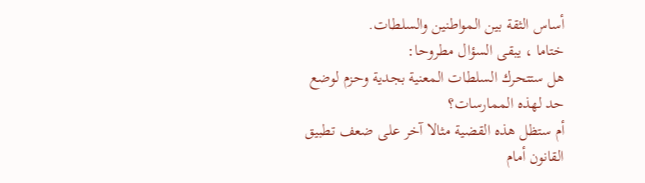أساس الثقة بين المواطنين والسلطات.
ختاما ، يبقى السؤال مطروحا:
هل ستتحرك السلطات المعنية بجدية وحزم لوضع حد لهذه الممارسات؟
أم ستظل هذه القضية مثالا آخر على ضعف تطبيق القانون أمام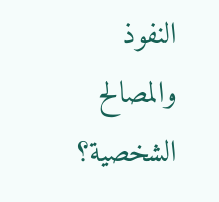النفوذ والمصالح الشخصية؟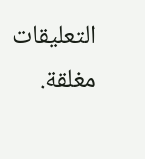التعليقات مغلقة.